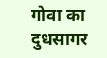गोवा का दुधसागर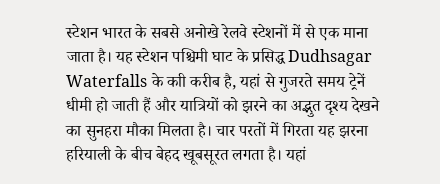स्टेशन भारत के सबसे अनोखे रेलवे स्टेशनों में से एक माना जाता है। यह स्टेशन पश्चिमी घाट के प्रसिद्ध Dudhsagar Waterfalls के काी करीब है, यहां से गुजरते समय ट्रेनें धीमी हो जाती हैं और यात्रियों को झरने का अद्भुत दृश्य देखने का सुनहरा मौका मिलता है। चार परतों में गिरता यह झरना हरियाली के बीच बेहद खूबसूरत लगता है। यहां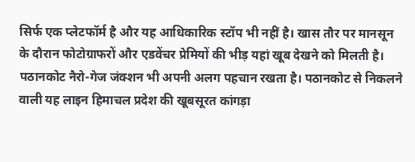सिर्फ एक प्लेटफॉर्म है और यह आधिकारिक स्टॉप भी नहीं है। खास तौर पर मानसून के दौरान फोटोग्राफरों और एडवेंचर प्रेमियों की भीड़ यहां खूब देखने को मिलती है।
पठानकोट नैरो-गेज जंक्शन भी अपनी अलग पहचान रखता है। पठानकोट से निकलने वाली यह लाइन हिमाचल प्रदेश की खूबसूरत कांगड़ा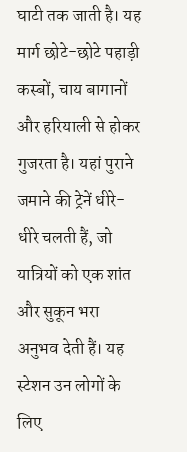घाटी तक जाती है। यह मार्ग छोटे-छोटे पहाड़ी कस्बों, चाय बागानों और हरियाली से होकर गुजरता है। यहां पुराने जमाने की ट्रेनें धीरे-धीरे चलती हैं, जो यात्रियों को एक शांत और सुकून भरा अनुभव देती हैं। यह स्टेशन उन लोगों के लिए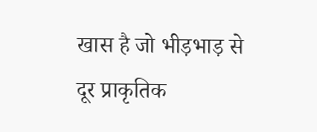खास है जो भीड़भाड़ से दूर प्राकृतिक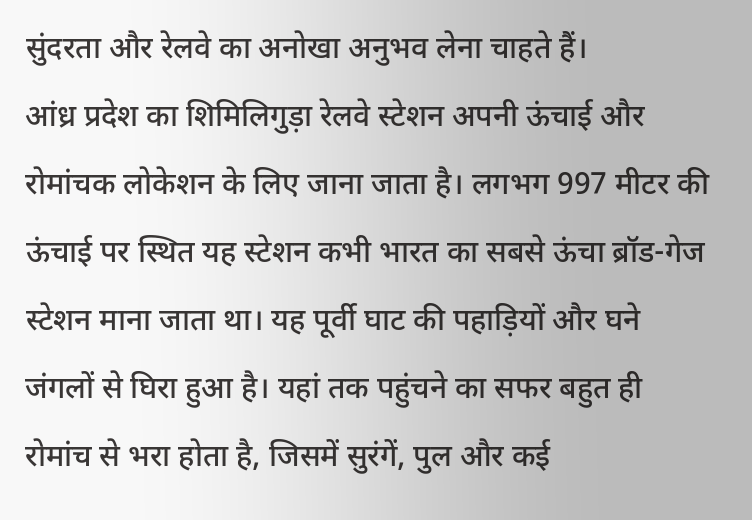सुंदरता और रेलवे का अनोखा अनुभव लेना चाहते हैं।
आंध्र प्रदेश का शिमिलिगुड़ा रेलवे स्टेशन अपनी ऊंचाई और रोमांचक लोकेशन के लिए जाना जाता है। लगभग 997 मीटर की ऊंचाई पर स्थित यह स्टेशन कभी भारत का सबसे ऊंचा ब्रॉड-गेज स्टेशन माना जाता था। यह पूर्वी घाट की पहाड़ियों और घने जंगलों से घिरा हुआ है। यहां तक पहुंचने का सफर बहुत ही रोमांच से भरा होता है, जिसमें सुरंगें, पुल और कई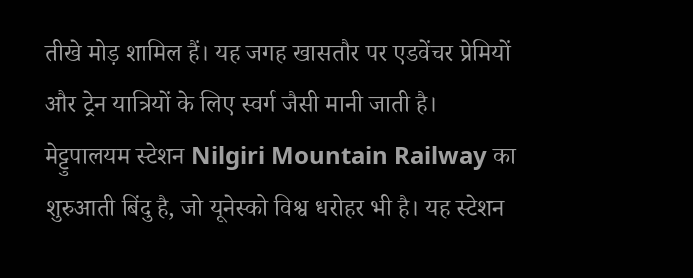तीखे मोड़ शामिल हैं। यह जगह खासतौर पर एडवेंचर प्रेमियों और ट्रेन यात्रियों के लिए स्वर्ग जैसी मानी जाती है।
मेट्टुपालयम स्टेशन Nilgiri Mountain Railway का शुरुआती बिंदु है, जो यूनेस्को विश्व धरोहर भी है। यह स्टेशन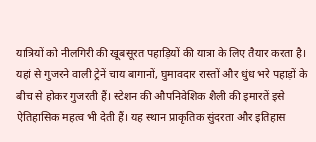यात्रियों को नीलगिरी की खूबसूरत पहाड़ियों की यात्रा के लिए तैयार करता है। यहां से गुजरने वाली ट्रेनें चाय बागानों, घुमावदार रास्तों और धुंध भरे पहाड़ों के बीच से होकर गुजरती हैं। स्टेशन की औपनिवेशिक शैली की इमारतें इसे ऐतिहासिक महत्व भी देती हैं। यह स्थान प्राकृतिक सुंदरता और इतिहास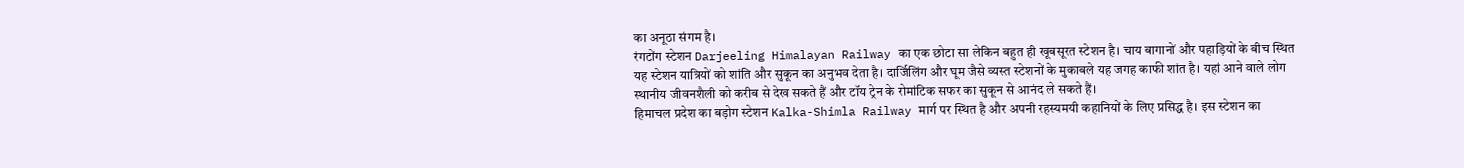का अनूठा संगम है।
रंगटोंग स्टेशन Darjeeling Himalayan Railway का एक छोटा सा लेकिन बहुत ही खूबसूरत स्टेशन है। चाय बागानों और पहाड़ियों के बीच स्थित यह स्टेशन यात्रियों को शांति और सुकून का अनुभव देता है। दार्जिलिंग और घूम जैसे व्यस्त स्टेशनों के मुकाबले यह जगह काफी शांत है। यहां आने वाले लोग स्थानीय जीवनशैली को करीब से देख सकते हैं और टॉय ट्रेन के रोमांटिक सफर का सुकून से आनंद ले सकते हैं।
हिमाचल प्रदेश का बड़ोग स्टेशन Kalka-Shimla Railway मार्ग पर स्थित है और अपनी रहस्यमयी कहानियों के लिए प्रसिद्ध है। इस स्टेशन का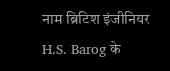नाम ब्रिटिश इंजीनियर H.S. Barog के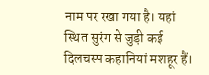नाम पर रखा गया है। यहां स्थित सुरंग से जुड़ी कई दिलचस्प कहानियां मशहूर हैं।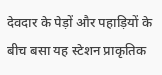देवदार के पेड़ों और पहाड़ियों के बीच बसा यह स्टेशन प्राकृतिक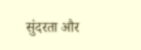सुंदरता और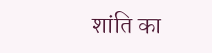शांति का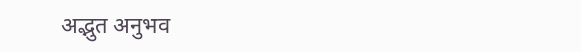अद्भुत अनुभव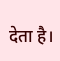देता है।